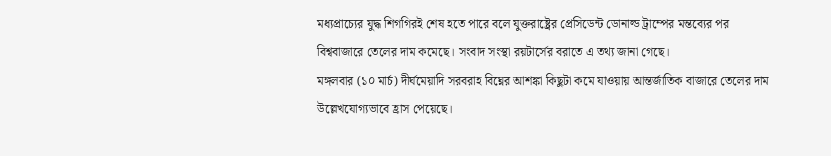মধ্যপ্রাচ্যের যুদ্ধ শিগগিরই শেষ হতে পারে বলে যুক্তরাষ্ট্রের প্রেসিডেন্ট ডোনাল্ড ট্রাম্পের মন্তব্যের পর বিশ্ববাজারে তেলের দাম কমেছে। সংবাদ সংস্থা রয়টার্সের বরাতে এ তথ্য জানা গেছে।
মঙ্গলবার (১০ মার্চ) দীর্ঘমেয়াদি সরবরাহ বিঘ্নের আশঙ্কা কিছুটা কমে যাওয়ায় আন্তর্জাতিক বাজারে তেলের দাম উল্লেখযোগ্যভাবে হ্রাস পেয়েছে।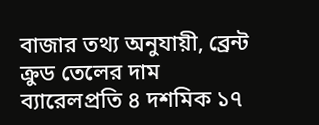বাজার তথ্য অনুযায়ী, ব্রেন্ট ক্রুড তেলের দাম ব্যারেলপ্রতি ৪ দশমিক ১৭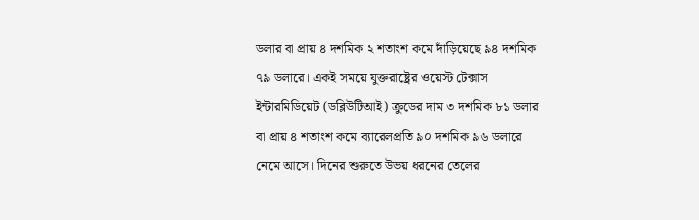ডলার বা প্রায় ৪ দশমিক ২ শতাংশ কমে দাঁড়িয়েছে ৯৪ দশমিক ৭৯ ডলারে। একই সময়ে যুক্তরাষ্ট্রের ওয়েস্ট টেক্সাস ইন্টারমিডিয়েট (ডব্লিউটিআই) ক্রুডের দাম ৩ দশমিক ৮১ ডলার বা প্রায় ৪ শতাংশ কমে ব্যারেলপ্রতি ৯০ দশমিক ৯৬ ডলারে নেমে আসে। দিনের শুরুতে উভয় ধরনের তেলের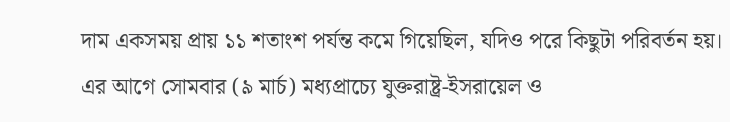দাম একসময় প্রায় ১১ শতাংশ পর্যন্ত কমে গিয়েছিল, যদিও পরে কিছুটা পরিবর্তন হয়।
এর আগে সোমবার (৯ মার্চ) মধ্যপ্রাচ্যে যুক্তরাষ্ট্র-ইসরায়েল ও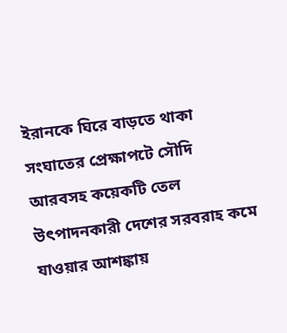ইরানকে ঘিরে বাড়তে থাকা সংঘাতের প্রেক্ষাপটে সৌদি আরবসহ কয়েকটি তেল উৎপাদনকারী দেশের সরবরাহ কমে যাওয়ার আশঙ্কায়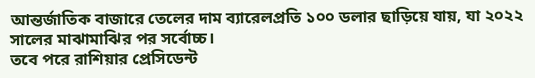আন্তর্জাতিক বাজারে তেলের দাম ব্যারেলপ্রতি ১০০ ডলার ছাড়িয়ে যায়, যা ২০২২ সালের মাঝামাঝির পর সর্বোচ্চ।
তবে পরে রাশিয়ার প্রেসিডেন্ট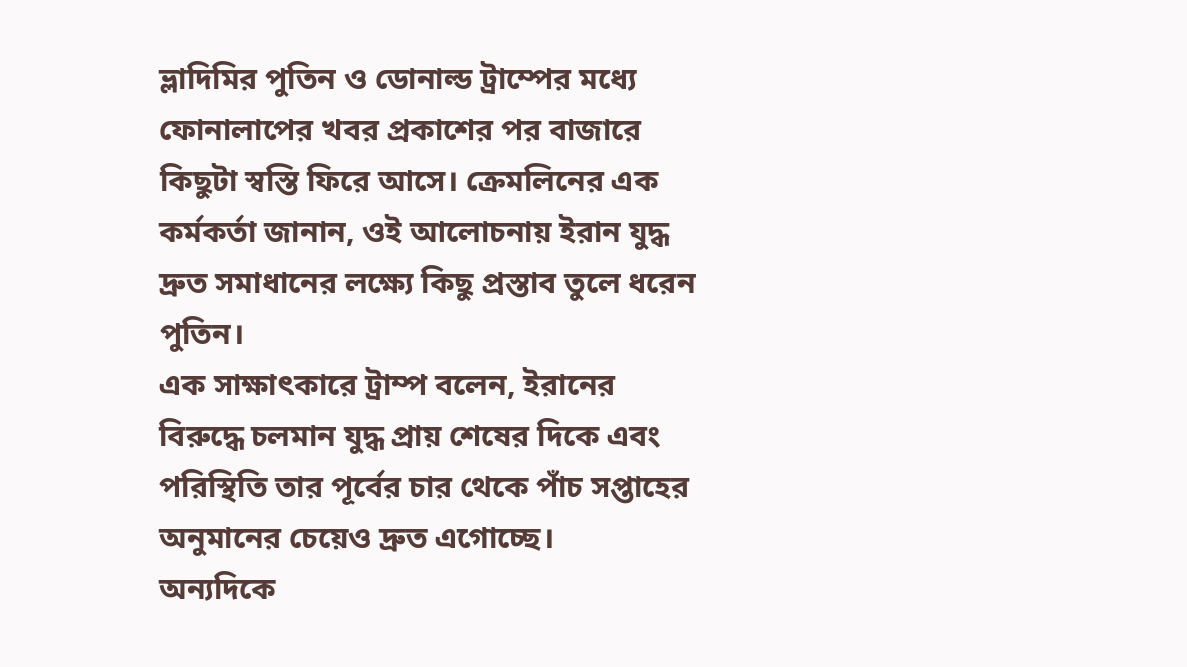ভ্লাদিমির পুতিন ও ডোনাল্ড ট্রাম্পের মধ্যে ফোনালাপের খবর প্রকাশের পর বাজারে কিছুটা স্বস্তি ফিরে আসে। ক্রেমলিনের এক কর্মকর্তা জানান, ওই আলোচনায় ইরান যুদ্ধ দ্রুত সমাধানের লক্ষ্যে কিছু প্রস্তাব তুলে ধরেন পুতিন।
এক সাক্ষাৎকারে ট্রাম্প বলেন, ইরানের বিরুদ্ধে চলমান যুদ্ধ প্রায় শেষের দিকে এবং পরিস্থিতি তার পূর্বের চার থেকে পাঁচ সপ্তাহের অনুমানের চেয়েও দ্রুত এগোচ্ছে।
অন্যদিকে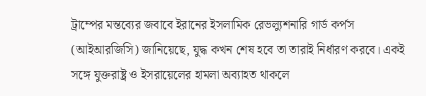ট্রাম্পের মন্তব্যের জবাবে ইরানের ইসলামিক রেভল্যুশনারি গার্ড কর্পস (আইআরজিসি) জানিয়েছে, যুদ্ধ কখন শেষ হবে তা তারাই নির্ধারণ করবে। একই সঙ্গে যুক্তরাষ্ট্র ও ইসরায়েলের হামলা অব্যাহত থাকলে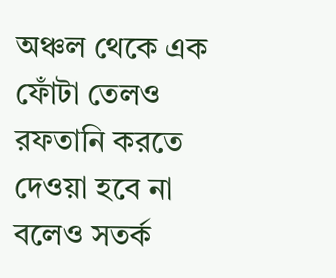অঞ্চল থেকে এক ফোঁটা তেলও রফতানি করতে দেওয়া হবে না বলেও সতর্ক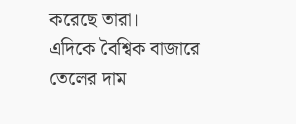করেছে তারা।
এদিকে বৈশ্বিক বাজারে তেলের দাম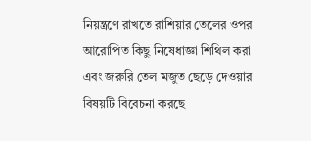নিয়ন্ত্রণে রাখতে রাশিয়ার তেলের ওপর আরোপিত কিছু নিষেধাজ্ঞা শিথিল করা এবং জরুরি তেল মজুত ছেড়ে দেওয়ার বিষয়টি বিবেচনা করছে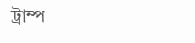ট্রাম্প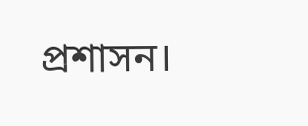প্রশাসন।